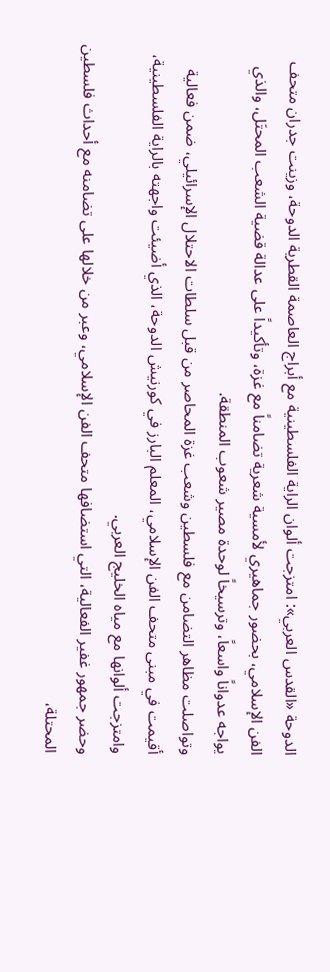الدوحة «القدس العربي»: امتزجت ألوان الراية الفلسطينية مع أبراج العاصمة القطرية الدوحة، وزينت جدران متحف الفن الإسلامي، بحضور جماهيري لأمسية شعرية تضامناً مع غزة، وتأكيداً على عدالة قضية الشعب المحتَل، والذي يواجه عدواناً واسعاً، وترسيخاً لوحدة مصير شعوب المنطقة.
وتواصلت مظاهر التضامن مع فلسطين وشعب غزة المحاصر من قبل سلطات الاحتلال الإسرائيلي، ضمن فعالية أقيمت في مبنى متحف الفن الإسلامي، المعلم البارز في كورنيش الدوحة، الذي أضيئت واجهته بالراية الفلسطينية، وامتزجت ألوانها مع مياه الخليج العربي.
وحضر جمهور غفير الفعالية، التي استضافها متحف الفن الإسلامي، وعبر من خلالها على تضامنه مع أحداث فلسطين المحتلة،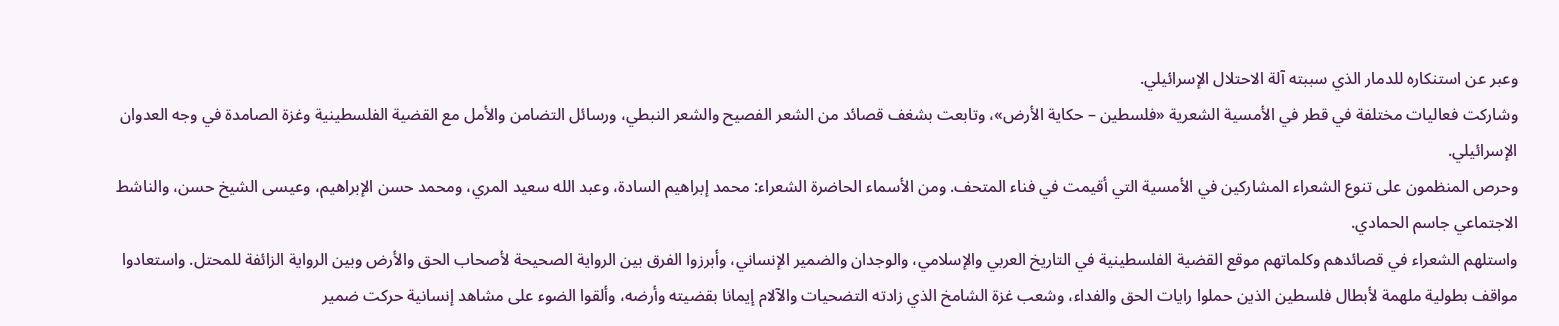وعبر عن استنكاره للدمار الذي سببته آلة الاحتلال الإسرائيلي.
وشاركت فعاليات مختلفة في قطر في الأمسية الشعرية «فلسطين – حكاية الأرض»، وتابعت بشغف قصائد من الشعر الفصيح والشعر النبطي، ورسائل التضامن والأمل مع القضية الفلسطينية وغزة الصامدة في وجه العدوان الإسرائيلي.
وحرص المنظمون على تنوع الشعراء المشاركين في الأمسية التي أقيمت في فناء المتحف. ومن الأسماء الحاضرة الشعراء: محمد إبراهيم السادة، وعبد الله سعيد المري، ومحمد حسن الإبراهيم، وعيسى الشيخ حسن، والناشط الاجتماعي جاسم الحمادي.
واستلهم الشعراء في قصائدهم وكلماتهم موقع القضية الفلسطينية في التاريخ العربي والإسلامي، والوجدان والضمير الإنساني، وأبرزوا الفرق بين الرواية الصحيحة لأصحاب الحق والأرض وبين الرواية الزائفة للمحتل. واستعادوا مواقف بطولية ملهمة لأبطال فلسطين الذين حملوا رايات الحق والفداء، وشعب غزة الشامخ الذي زادته التضحيات والآلام إيمانا بقضيته وأرضه، وألقوا الضوء على مشاهد إنسانية حركت ضمير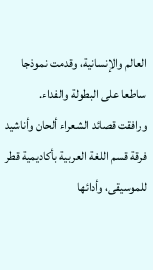العالم والإنسانية، وقدمت نموذجا ساطعا على البطولة والفداء.
ورافقت قصائد الشعراء ألحان وأناشيد فرقة قسم اللغة العربية بأكاديمية قطر للموسيقى، وأدائها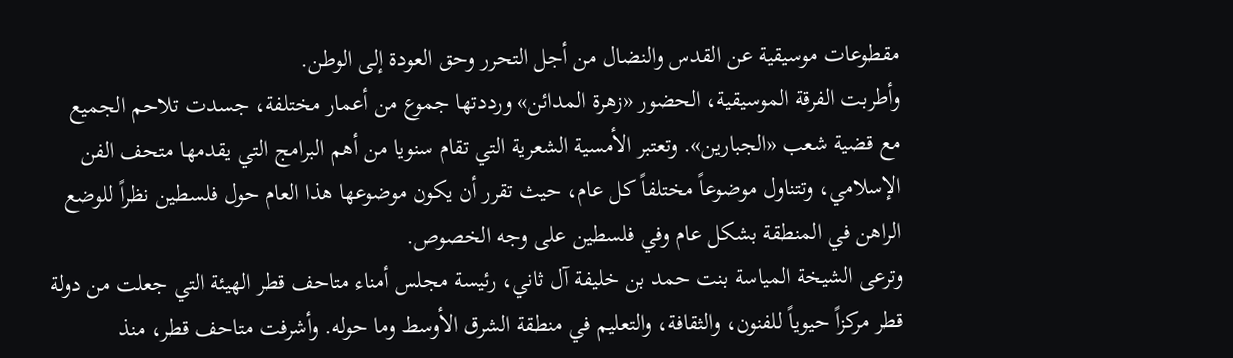مقطوعات موسيقية عن القدس والنضال من أجل التحرر وحق العودة إلى الوطن.
وأطربت الفرقة الموسيقية، الحضور «زهرة المدائن» ورددتها جموع من أعمار مختلفة، جسدت تلاحم الجميع مع قضية شعب «الجبارين». وتعتبر الأمسية الشعرية التي تقام سنويا من أهم البرامج التي يقدمها متحف الفن الإسلامي، وتتناول موضوعاً مختلفاً كل عام، حيث تقرر أن يكون موضوعها هذا العام حول فلسطين نظراً للوضع الراهن في المنطقة بشكل عام وفي فلسطين على وجه الخصوص.
وترعى الشيخة المياسة بنت حمد بن خليفة آل ثاني، رئيسة مجلس أمناء متاحف قطر الهيئة التي جعلت من دولة قطر مركزاً حيوياً للفنون، والثقافة، والتعليم في منطقة الشرق الأوسط وما حوله. وأشرفت متاحف قطر، منذ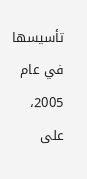تأسيسها في عام 2005، على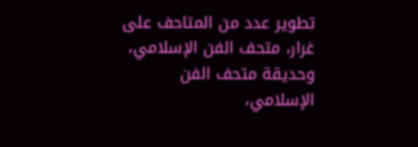تطوير عدد من المتاحف على غرار، متحف الفن الإسلامي، وحديقة متحف الفن الإسلامي،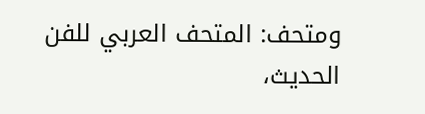ومتحف: المتحف العربي للفن الحديث،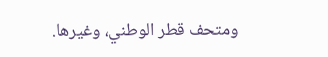ومتحف قطر الوطني، وغيرها.